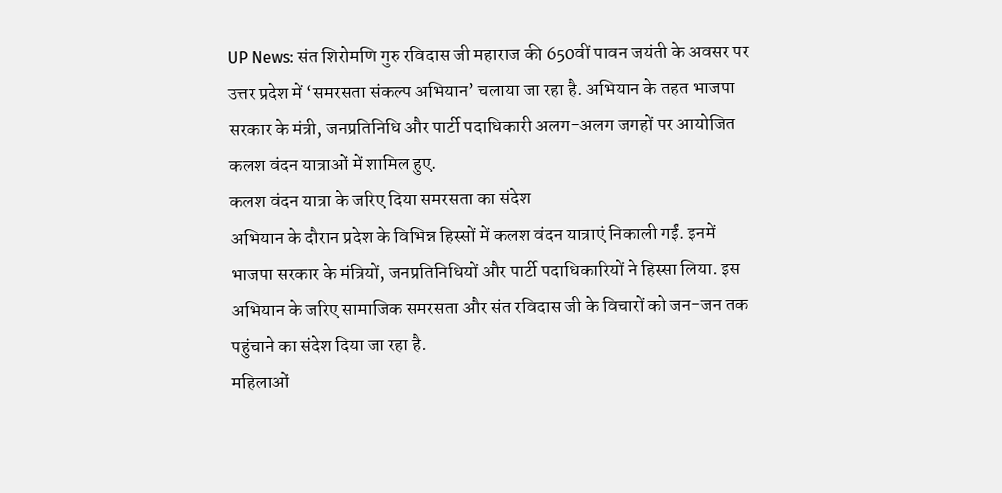UP News: संत शिरोमणि गुरु रविदास जी महाराज की 650वीं पावन जयंती के अवसर पर उत्तर प्रदेश में ‘समरसता संकल्प अभियान’ चलाया जा रहा है. अभियान के तहत भाजपा सरकार के मंत्री, जनप्रतिनिधि और पार्टी पदाधिकारी अलग-अलग जगहों पर आयोजित कलश वंदन यात्राओं में शामिल हुए.
कलश वंदन यात्रा के जरिए दिया समरसता का संदेश
अभियान के दौरान प्रदेश के विभिन्न हिस्सों में कलश वंदन यात्राएं निकाली गईं. इनमें भाजपा सरकार के मंत्रियों, जनप्रतिनिधियों और पार्टी पदाधिकारियों ने हिस्सा लिया. इस अभियान के जरिए सामाजिक समरसता और संत रविदास जी के विचारों को जन-जन तक पहुंचाने का संदेश दिया जा रहा है.
महिलाओं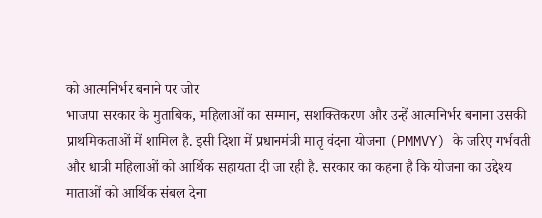को आत्मनिर्भर बनाने पर जोर
भाजपा सरकार के मुताबिक, महिलाओं का सम्मान, सशक्तिकरण और उन्हें आत्मनिर्भर बनाना उसकी प्राथमिकताओं में शामिल है. इसी दिशा में प्रधानमंत्री मातृ वंदना योजना (PMMVY) के जरिए गर्भवती और धात्री महिलाओं को आर्थिक सहायता दी जा रही है. सरकार का कहना है कि योजना का उद्देश्य माताओं को आर्थिक संबल देना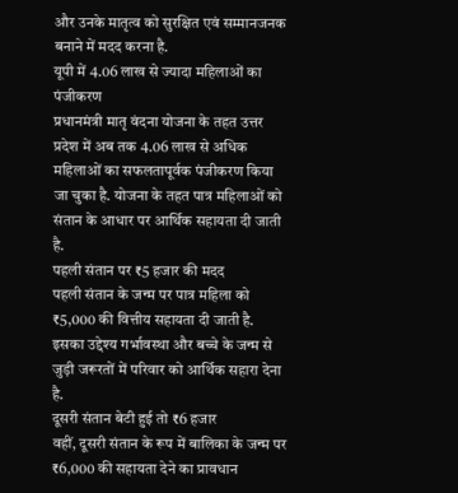और उनके मातृत्व को सुरक्षित एवं सम्मानजनक बनाने में मदद करना है.
यूपी में 4.06 लाख से ज्यादा महिलाओं का पंजीकरण
प्रधानमंत्री मातृ वंदना योजना के तहत उत्तर प्रदेश में अब तक 4.06 लाख से अधिक महिलाओं का सफलतापूर्वक पंजीकरण किया जा चुका है. योजना के तहत पात्र महिलाओं को संतान के आधार पर आर्थिक सहायता दी जाती है.
पहली संतान पर ₹5 हजार की मदद
पहली संतान के जन्म पर पात्र महिला को ₹5,000 की वित्तीय सहायता दी जाती है. इसका उद्देश्य गर्भावस्था और बच्चे के जन्म से जुड़ी जरूरतों में परिवार को आर्थिक सहारा देना है.
दूसरी संतान बेटी हुई तो ₹6 हजार
वहीं, दूसरी संतान के रूप में बालिका के जन्म पर ₹6,000 की सहायता देने का प्रावधान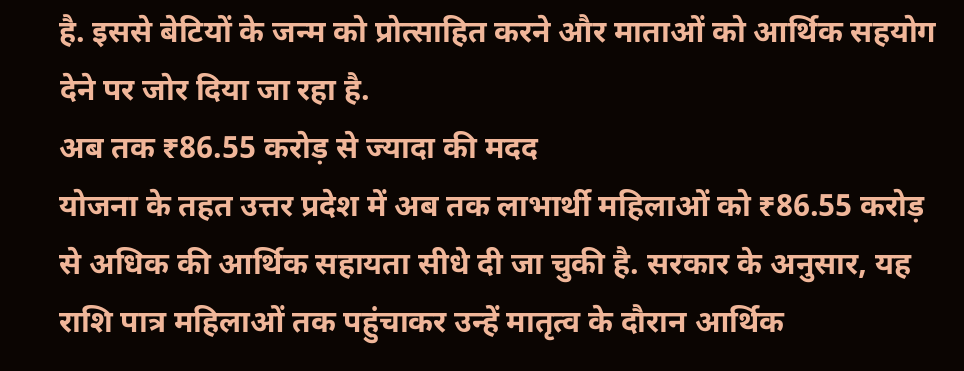है. इससे बेटियों के जन्म को प्रोत्साहित करने और माताओं को आर्थिक सहयोग देने पर जोर दिया जा रहा है.
अब तक ₹86.55 करोड़ से ज्यादा की मदद
योजना के तहत उत्तर प्रदेश में अब तक लाभार्थी महिलाओं को ₹86.55 करोड़ से अधिक की आर्थिक सहायता सीधे दी जा चुकी है. सरकार के अनुसार, यह राशि पात्र महिलाओं तक पहुंचाकर उन्हें मातृत्व के दौरान आर्थिक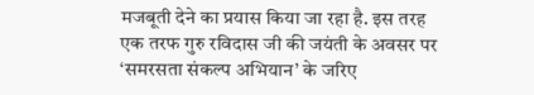मजबूती देने का प्रयास किया जा रहा है. इस तरह एक तरफ गुरु रविदास जी की जयंती के अवसर पर ‘समरसता संकल्प अभियान’ के जरिए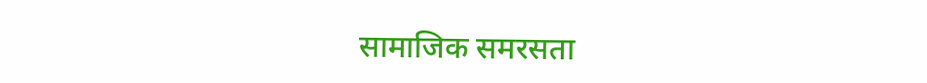सामाजिक समरसता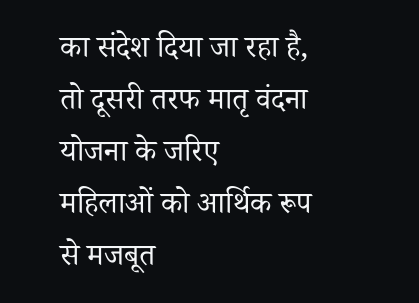का संदेश दिया जा रहा है, तो दूसरी तरफ मातृ वंदना योजना के जरिए महिलाओं को आर्थिक रूप से मजबूत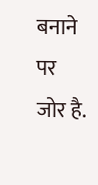बनाने पर जोर है.